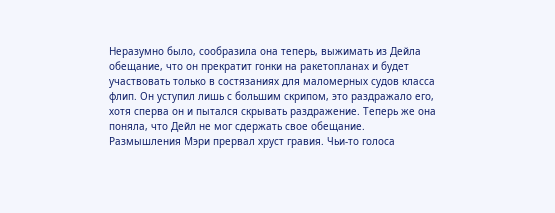Неразумно было, сообразила она теперь, выжимать из Дейла обещание, что он прекратит гонки на ракетопланах и будет участвовать только в состязаниях для маломерных судов класса флип. Он уступил лишь с большим скрипом, это раздражало его, хотя сперва он и пытался скрывать раздражение. Теперь же она поняла, что Дейл не мог сдержать свое обещание.
Размышления Мэри прервал хруст гравия. Чьи-то голоса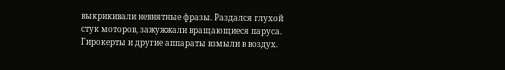выкрикивали невнятные фразы. Раздался глухой стук моторов, зажужжали вращающиеся паруса. Гирокерты и другие аппараты взмыли в воздух.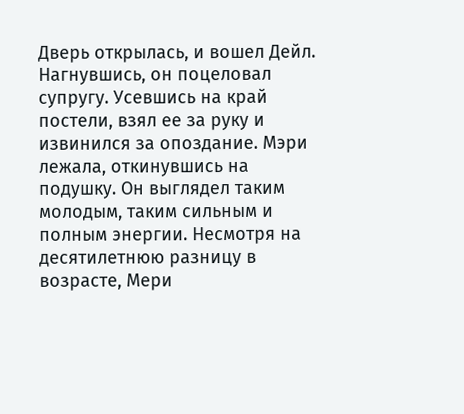Дверь открылась, и вошел Дейл. Нагнувшись, он поцеловал супругу. Усевшись на край постели, взял ее за руку и извинился за опоздание. Мэри лежала, откинувшись на подушку. Он выглядел таким молодым, таким сильным и полным энергии. Несмотря на десятилетнюю разницу в возрасте, Мери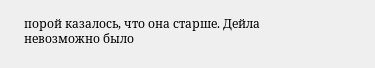порой казалось, что она старше. Дейла невозможно было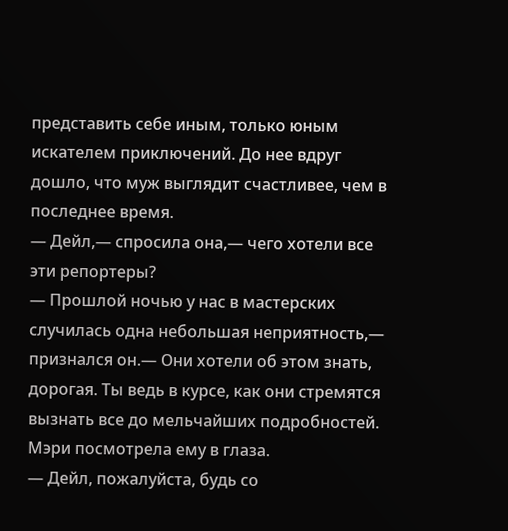представить себе иным, только юным искателем приключений. До нее вдруг дошло, что муж выглядит счастливее, чем в последнее время.
— Дейл,— спросила она,— чего хотели все эти репортеры?
— Прошлой ночью у нас в мастерских случилась одна небольшая неприятность,— признался он.— Они хотели об этом знать, дорогая. Ты ведь в курсе, как они стремятся вызнать все до мельчайших подробностей.
Мэри посмотрела ему в глаза.
— Дейл, пожалуйста, будь со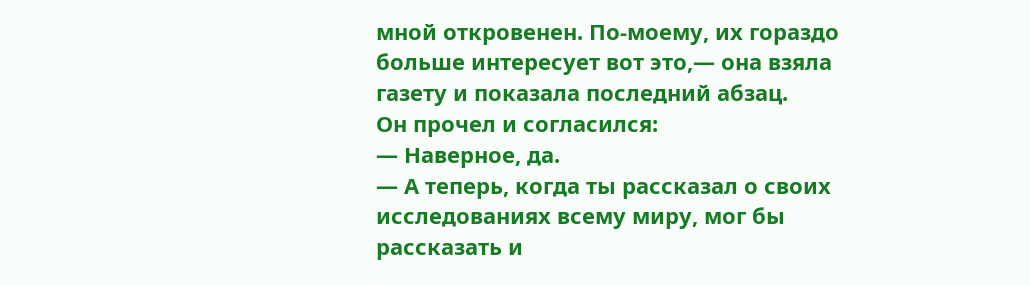мной откровенен. По-моему, их гораздо больше интересует вот это,— она взяла газету и показала последний абзац.
Он прочел и согласился:
— Наверное, да.
— А теперь, когда ты рассказал о своих исследованиях всему миру, мог бы рассказать и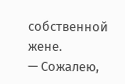собственной жене.
— Сожалею,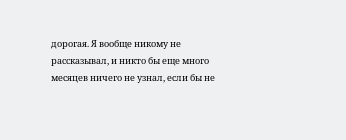дорогая. Я вообще никому не рассказывал, и никто бы еще много месяцев ничего не узнал, если бы не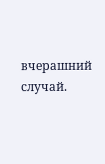вчерашний случай.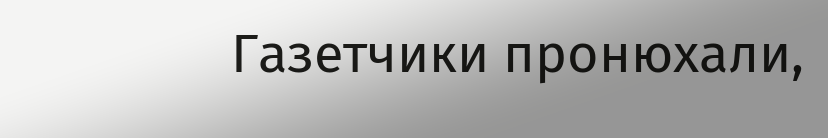Газетчики пронюхали,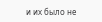и их было не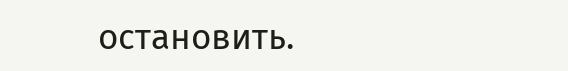остановить.